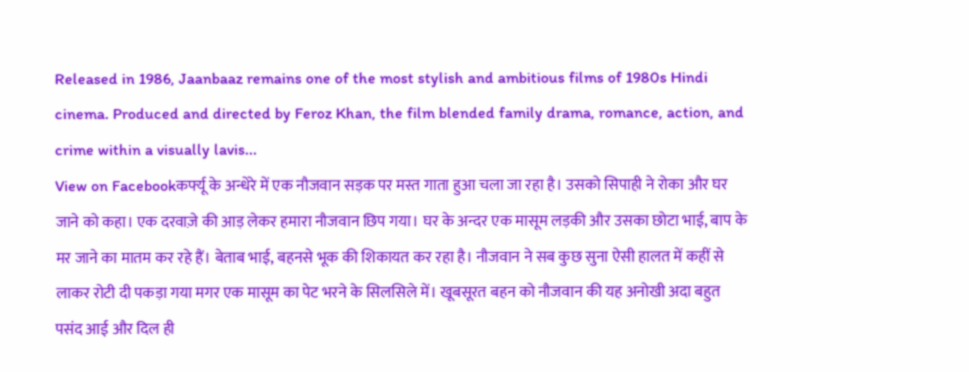Released in 1986, Jaanbaaz remains one of the most stylish and ambitious films of 1980s Hindi cinema. Produced and directed by Feroz Khan, the film blended family drama, romance, action, and crime within a visually lavis...
View on Facebookकर्फ्यू के अन्धेरे में एक नौजवान सड़क पर मस्त गाता हुआ चला जा रहा है। उसको सिपाही ने रोका और घर जाने को कहा। एक दरवाज़े की आड़ लेकर हमारा नौजवान छिप गया। घर के अन्दर एक मासूम लड़की और उसका छोटा भाई, बाप के मर जाने का मातम कर रहे हैं। बेताब भाई, बहनसे भूक की शिकायत कर रहा है। नौजवान ने सब कुछ सुना ऐसी हालत में कहीं से लाकर रोटी दी पकड़ा गया मगर एक मासूम का पेट भरने के सिलसिले में। खूबसूरत बहन को नौजवान की यह अनोखी अदा बहुत पसंद आई और दिल ही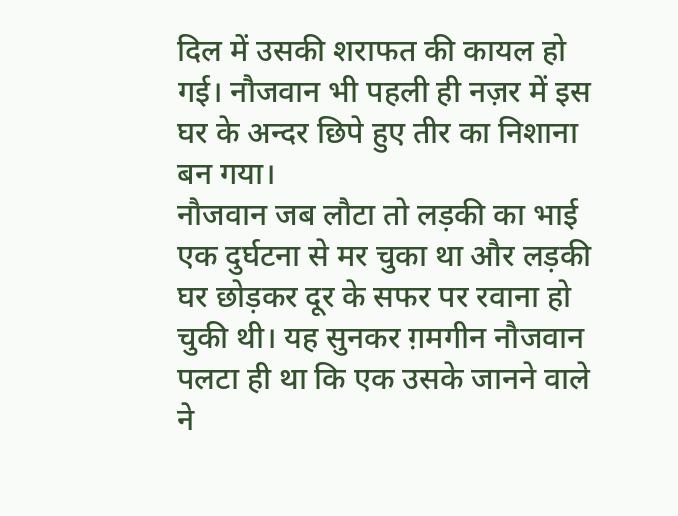दिल में उसकी शराफत की कायल हो गई। नौजवान भी पहली ही नज़र में इस घर के अन्दर छिपे हुए तीर का निशाना बन गया।
नौजवान जब लौटा तो लड़की का भाई एक दुर्घटना से मर चुका था और लड़की घर छोड़कर दूर के सफर पर रवाना हो चुकी थी। यह सुनकर ग़मगीन नौजवान पलटा ही था कि एक उसके जानने वाले ने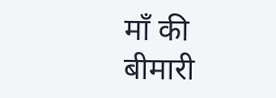माँ की बीमारी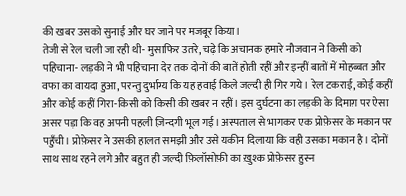की खबर उसको सुनाई और घर जाने पर मजबूर किया।
तेजी से रेल चली जा रही थी- मुसाफिर उतरे, चढ़े कि अचानक हमारे नौजवान ने किसी को पहिचाना- लड़की ने भी पहिचाना देर तक दोनों की बातें होती रहीं और इन्हीं बातों में मोहब्बत और वफा का वायदा हुआ, परन्तु दुर्भाग्य कि यह हवाई किले जल्दी ही गिर गये। रेल टकराई, कोई कहीं और कोई कहीं गिरा-किसी को किसी की खबर न रहीं। इस दुर्घटना का लड़की के दिमाग़ पर ऐसा असर पड़ा कि वह अपनी पहली ज़िन्दगी भूल गई। अस्पताल से भागकर एक प्रोफ़ेसर के मकान पर पहुँची। प्रोफ़ेसर ने उसकी हालत समझी और उसे यकीन दिलाया कि वही उसका मकान है। दोनों साथ साथ रहने लगे और बहुत ही जल्दी फ़िलॉसोफ़ी का ख़ुश्क प्रोफ़ेसर हुस्न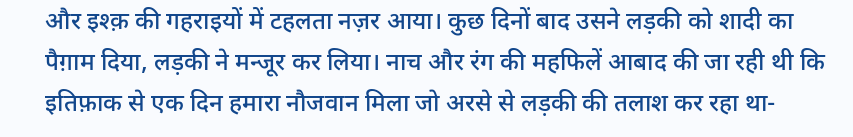और इश्क़ की गहराइयों में टहलता नज़र आया। कुछ दिनों बाद उसने लड़की को शादी का पैग़ाम दिया, लड़की ने मन्जूर कर लिया। नाच और रंग की महफिलें आबाद की जा रही थी कि इतिफ़ाक से एक दिन हमारा नौजवान मिला जो अरसे से लड़की की तलाश कर रहा था-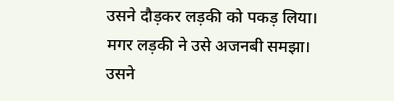उसने दौड़कर लड़की को पकड़ लिया। मगर लड़की ने उसे अजनबी समझा। उसने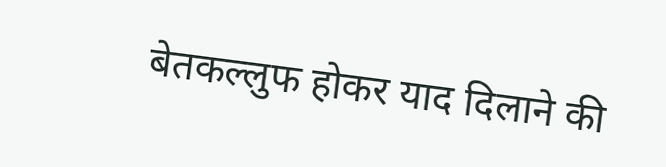बेतकल्लुफ होकर याद दिलाने की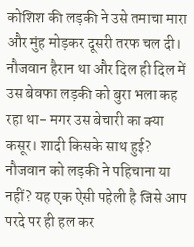कोशिश की लड़की ने उसे तमाचा मारा और मुंह मोड़कर दूसरी तरफ चल दी। नौजवान हैरान था और दिल ही दिल में उस बेवफा लड़की को बुरा भला कह रहा था- मगर उस बेचारी का क्या कसूर। शादी किसके साथ हुई? नौजवान को लड़की ने पहिचाना या नहीं? यह एक ऐसी पहेली है जिसे आप परदे पर ही हल कर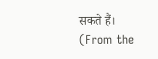सकते हैं।
(From the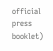official press booklet)